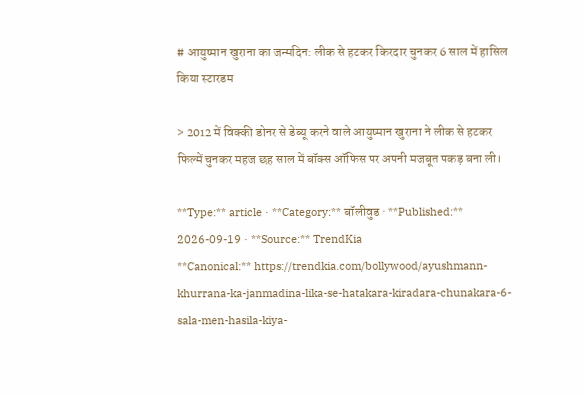# आयुष्मान खुराना का जन्मदिन: लीक से हटकर किरदार चुनकर 6 साल में हासिल किया स्टारडम

> 2012 में विक्की डोनर से डेब्यू करने वाले आयुष्मान खुराना ने लीक से हटकर फिल्में चुनकर महज छह साल में बॉक्स ऑफिस पर अपनी मजबूत पकड़ बना ली।

**Type:** article · **Category:** बॉलीवुड · **Published:** 2026-09-19 · **Source:** TrendKia
**Canonical:** https://trendkia.com/bollywood/ayushmann-khurrana-ka-janmadina-lika-se-hatakara-kiradara-chunakara-6-sala-men-hasila-kiya-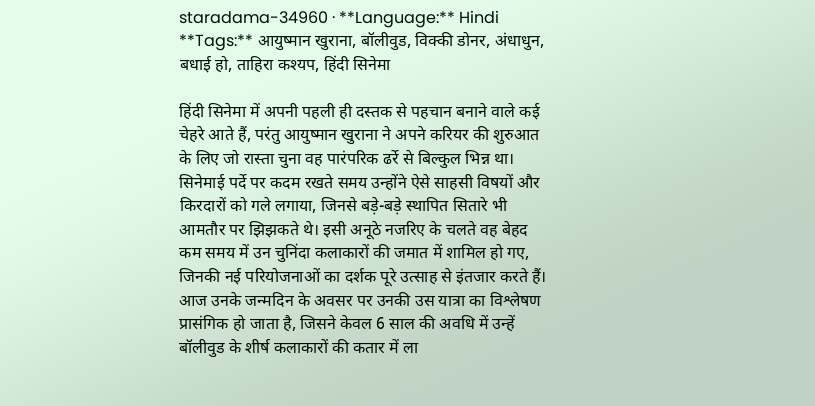staradama-34960 · **Language:** Hindi
**Tags:** आयुष्मान खुराना, बॉलीवुड, विक्की डोनर, अंधाधुन, बधाई हो, ताहिरा कश्यप, हिंदी सिनेमा

हिंदी सिनेमा में अपनी पहली ही दस्तक से पहचान बनाने वाले कई चेहरे आते हैं, परंतु आयुष्मान खुराना ने अपने करियर की शुरुआत के लिए जो रास्ता चुना वह पारंपरिक ढर्रे से बिल्कुल भिन्न था। सिनेमाई पर्दे पर कदम रखते समय उन्होंने ऐसे साहसी विषयों और किरदारों को गले लगाया, जिनसे बड़े-बड़े स्थापित सितारे भी आमतौर पर झिझकते थे। इसी अनूठे नजरिए के चलते वह बेहद कम समय में उन चुनिंदा कलाकारों की जमात में शामिल हो गए, जिनकी नई परियोजनाओं का दर्शक पूरे उत्साह से इंतजार करते हैं। आज उनके जन्मदिन के अवसर पर उनकी उस यात्रा का विश्लेषण प्रासंगिक हो जाता है, जिसने केवल 6 साल की अवधि में उन्हें बॉलीवुड के शीर्ष कलाकारों की कतार में ला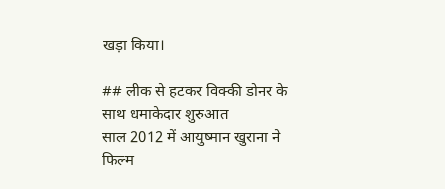खड़ा किया।

## लीक से हटकर विक्की डोनर के साथ धमाकेदार शुरुआत
साल 2012 में आयुष्मान खुराना ने फिल्म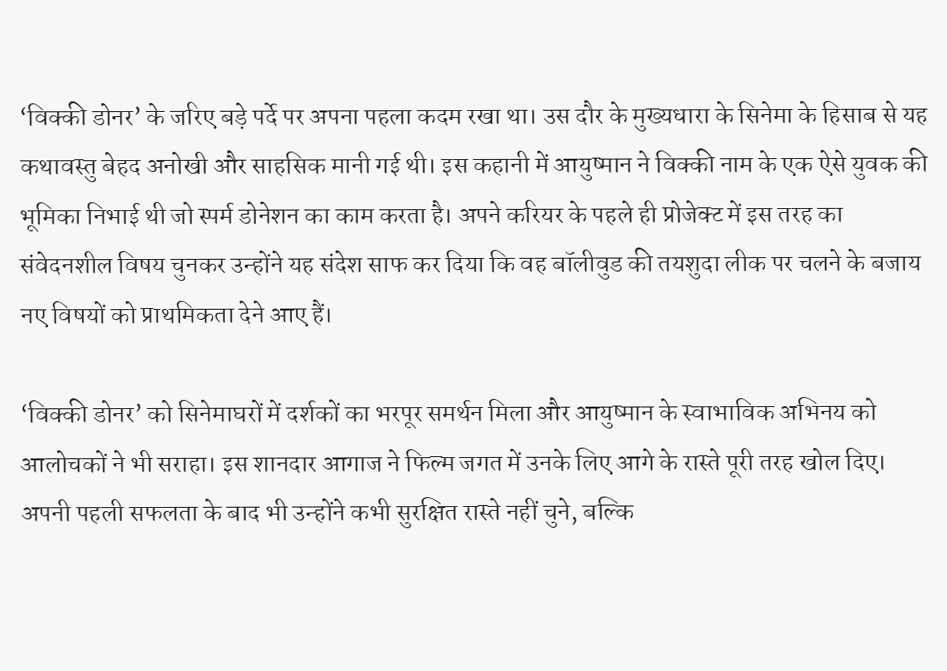‘विक्की डोनर’ के जरिए बड़े पर्दे पर अपना पहला कदम रखा था। उस दौर के मुख्यधारा के सिनेमा के हिसाब से यह कथावस्तु बेहद अनोखी और साहसिक मानी गई थी। इस कहानी में आयुष्मान ने विक्की नाम के एक ऐसे युवक की भूमिका निभाई थी जो स्पर्म डोनेशन का काम करता है। अपने करियर के पहले ही प्रोजेक्ट में इस तरह का संवेदनशील विषय चुनकर उन्होंने यह संदेश साफ कर दिया कि वह बॉलीवुड की तयशुदा लीक पर चलने के बजाय नए विषयों को प्राथमिकता देने आए हैं।

‘विक्की डोनर’ को सिनेमाघरों में दर्शकों का भरपूर समर्थन मिला और आयुष्मान के स्वाभाविक अभिनय को आलोचकों ने भी सराहा। इस शानदार आगाज ने फिल्म जगत में उनके लिए आगे के रास्ते पूरी तरह खोल दिए। अपनी पहली सफलता के बाद भी उन्होंने कभी सुरक्षित रास्ते नहीं चुने, बल्कि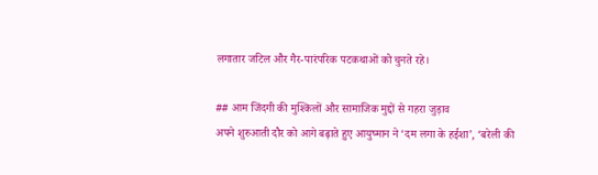लगातार जटिल और गैर-पारंपरिक पटकथाओं को चुनते रहे।

## आम जिंदगी की मुश्किलों और सामाजिक मुद्दों से गहरा जुड़ाव
अपने शुरुआती दौर को आगे बढ़ाते हुए आयुष्मान ने ‘दम लगा के हईशा’, ‘बरेली की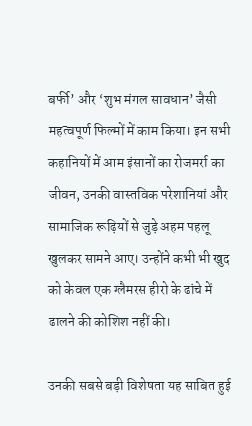बर्फी’ और ‘शुभ मंगल सावधान’ जैसी महत्वपूर्ण फिल्मों में काम किया। इन सभी कहानियों में आम इंसानों का रोजमर्रा का जीवन, उनकी वास्तविक परेशानियां और सामाजिक रूढ़ियों से जुड़े अहम पहलू खुलकर सामने आए। उन्होंने कभी भी खुद को केवल एक ग्लैमरस हीरो के ढांचे में ढालने की कोशिश नहीं की।

उनकी सबसे बड़ी विशेषता यह साबित हुई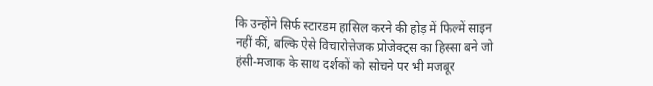कि उन्होंने सिर्फ स्टारडम हासिल करने की होड़ में फिल्में साइन नहीं कीं, बल्कि ऐसे विचारोत्तेजक प्रोजेक्ट्स का हिस्सा बने जो हंसी-मजाक के साथ दर्शकों को सोचने पर भी मजबूर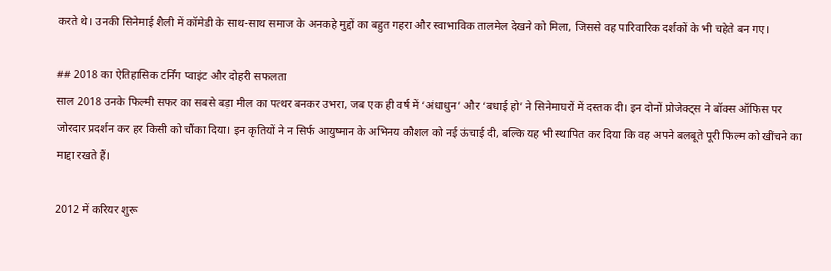करते थे। उनकी सिनेमाई शैली में कॉमेडी के साथ-साथ समाज के अनकहे मुद्दों का बहुत गहरा और स्वाभाविक तालमेल देखने को मिला, जिससे वह पारिवारिक दर्शकों के भी चहेते बन गए।

## 2018 का ऐतिहासिक टर्निंग प्वाइंट और दोहरी सफलता
साल 2018 उनके फिल्मी सफर का सबसे बड़ा मील का पत्थर बनकर उभरा, जब एक ही वर्ष में ‘अंधाधुन’ और ‘बधाई हो’ ने सिनेमाघरों में दस्तक दी। इन दोनों प्रोजेक्ट्स ने बॉक्स ऑफिस पर जोरदार प्रदर्शन कर हर किसी को चौंका दिया। इन कृतियों ने न सिर्फ आयुष्मान के अभिनय कौशल को नई ऊंचाई दी, बल्कि यह भी स्थापित कर दिया कि वह अपने बलबूते पूरी फिल्म को खींचने का माद्दा रखते हैं।

2012 में करियर शुरू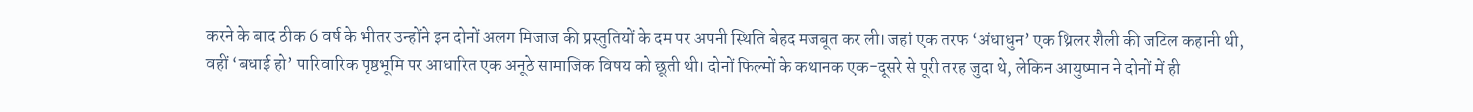करने के बाद ठीक 6 वर्ष के भीतर उन्होंने इन दोनों अलग मिजाज की प्रस्तुतियों के दम पर अपनी स्थिति बेहद मजबूत कर ली। जहां एक तरफ ‘अंधाधुन’ एक थ्रिलर शैली की जटिल कहानी थी, वहीं ‘बधाई हो’ पारिवारिक पृष्ठभूमि पर आधारित एक अनूठे सामाजिक विषय को छूती थी। दोनों फिल्मों के कथानक एक-दूसरे से पूरी तरह जुदा थे, लेकिन आयुष्मान ने दोनों में ही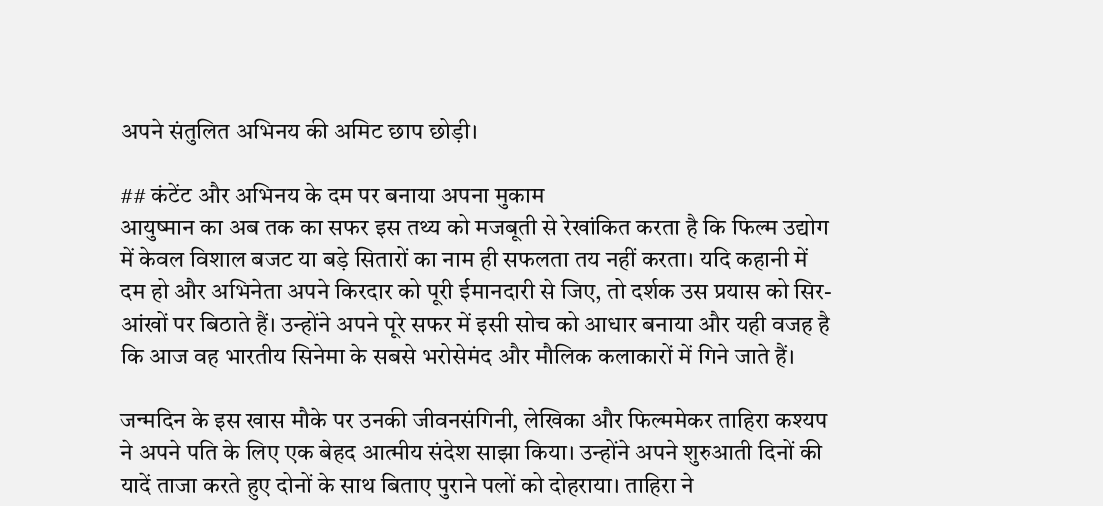अपने संतुलित अभिनय की अमिट छाप छोड़ी।

## कंटेंट और अभिनय के दम पर बनाया अपना मुकाम
आयुष्मान का अब तक का सफर इस तथ्य को मजबूती से रेखांकित करता है कि फिल्म उद्योग में केवल विशाल बजट या बड़े सितारों का नाम ही सफलता तय नहीं करता। यदि कहानी में दम हो और अभिनेता अपने किरदार को पूरी ईमानदारी से जिए, तो दर्शक उस प्रयास को सिर-आंखों पर बिठाते हैं। उन्होंने अपने पूरे सफर में इसी सोच को आधार बनाया और यही वजह है कि आज वह भारतीय सिनेमा के सबसे भरोसेमंद और मौलिक कलाकारों में गिने जाते हैं।

जन्मदिन के इस खास मौके पर उनकी जीवनसंगिनी, लेखिका और फिल्ममेकर ताहिरा कश्यप ने अपने पति के लिए एक बेहद आत्मीय संदेश साझा किया। उन्होंने अपने शुरुआती दिनों की यादें ताजा करते हुए दोनों के साथ बिताए पुराने पलों को दोहराया। ताहिरा ने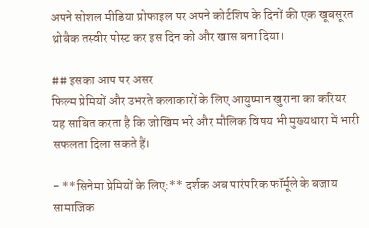अपने सोशल मीडिया प्रोफाइल पर अपने कोर्टशिप के दिनों की एक खूबसूरत थ्रोबैक तस्वीर पोस्ट कर इस दिन को और खास बना दिया।

## इसका आप पर असर
फिल्म प्रेमियों और उभरते कलाकारों के लिए आयुष्मान खुराना का करियर यह साबित करता है कि जोखिम भरे और मौलिक विषय भी मुख्यधारा में भारी सफलता दिला सकते हैं।

- **सिनेमा प्रेमियों के लिए:** दर्शक अब पारंपरिक फॉर्मूले के बजाय सामाजिक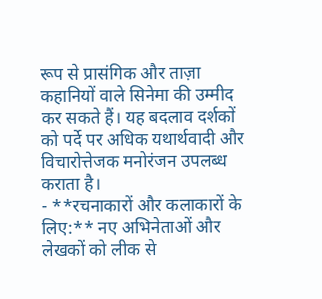रूप से प्रासंगिक और ताज़ा कहानियों वाले सिनेमा की उम्मीद कर सकते हैं। यह बदलाव दर्शकों को पर्दे पर अधिक यथार्थवादी और विचारोत्तेजक मनोरंजन उपलब्ध कराता है।
- **रचनाकारों और कलाकारों के लिए:** नए अभिनेताओं और लेखकों को लीक से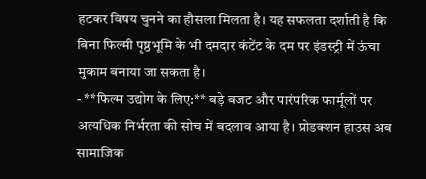हटकर विषय चुनने का हौसला मिलता है। यह सफलता दर्शाती है कि बिना फिल्मी पृष्ठभूमि के भी दमदार कंटेंट के दम पर इंडस्ट्री में ऊंचा मुकाम बनाया जा सकता है।
- **फिल्म उद्योग के लिए:** बड़े बजट और पारंपरिक फार्मूलों पर अत्यधिक निर्भरता की सोच में बदलाव आया है। प्रोडक्शन हाउस अब सामाजिक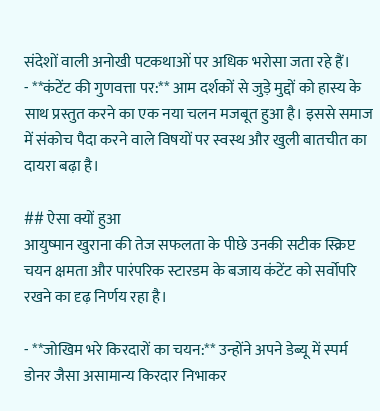संदेशों वाली अनोखी पटकथाओं पर अधिक भरोसा जता रहे हैं।
- **कंटेंट की गुणवत्ता पर:** आम दर्शकों से जुड़े मुद्दों को हास्य के साथ प्रस्तुत करने का एक नया चलन मजबूत हुआ है। इससे समाज में संकोच पैदा करने वाले विषयों पर स्वस्थ और खुली बातचीत का दायरा बढ़ा है।

## ऐसा क्यों हुआ
आयुष्मान खुराना की तेज सफलता के पीछे उनकी सटीक स्क्रिप्ट चयन क्षमता और पारंपरिक स्टारडम के बजाय कंटेंट को सर्वोपरि रखने का दृढ़ निर्णय रहा है।

- **जोखिम भरे किरदारों का चयन:** उन्होंने अपने डेब्यू में स्पर्म डोनर जैसा असामान्य किरदार निभाकर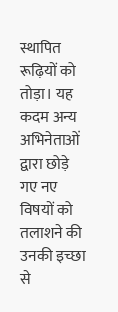स्थापित रूढ़ियों को तोड़ा। यह कदम अन्य अभिनेताओं द्वारा छोड़े गए नए विषयों को तलाशने की उनकी इच्छा से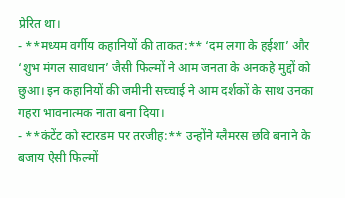प्रेरित था।
- **मध्यम वर्गीय कहानियों की ताकत:** ‘दम लगा के हईशा’ और ‘शुभ मंगल सावधान’ जैसी फिल्मों ने आम जनता के अनकहे मुद्दों को छुआ। इन कहानियों की जमीनी सच्चाई ने आम दर्शकों के साथ उनका गहरा भावनात्मक नाता बना दिया।
- **कंटेंट को स्टारडम पर तरजीह:** उन्होंने ग्लैमरस छवि बनाने के बजाय ऐसी फिल्मों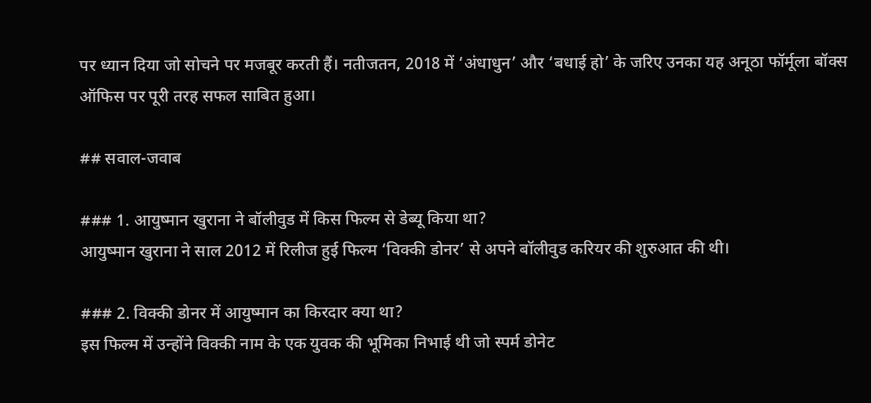पर ध्यान दिया जो सोचने पर मजबूर करती हैं। नतीजतन, 2018 में ‘अंधाधुन’ और ‘बधाई हो’ के जरिए उनका यह अनूठा फॉर्मूला बॉक्स ऑफिस पर पूरी तरह सफल साबित हुआ।

## सवाल-जवाब

### 1. आयुष्मान खुराना ने बॉलीवुड में किस फिल्म से डेब्यू किया था?
आयुष्मान खुराना ने साल 2012 में रिलीज हुई फिल्म ‘विक्की डोनर’ से अपने बॉलीवुड करियर की शुरुआत की थी।

### 2. विक्की डोनर में आयुष्मान का किरदार क्या था?
इस फिल्म में उन्होंने विक्की नाम के एक युवक की भूमिका निभाई थी जो स्पर्म डोनेट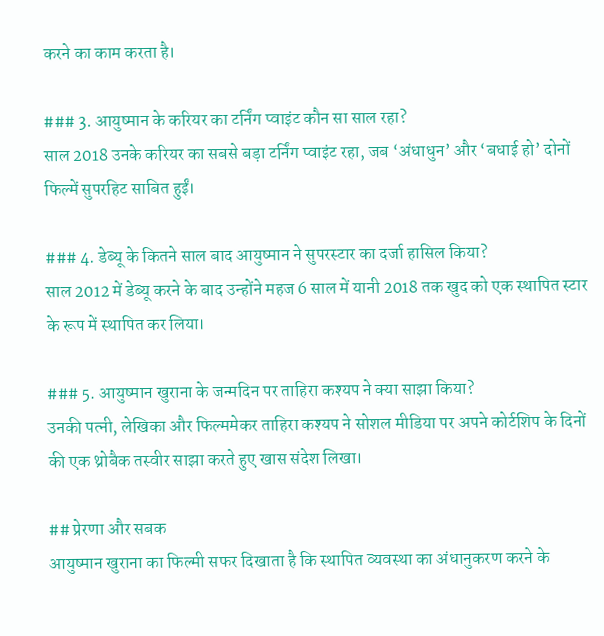करने का काम करता है।

### 3. आयुष्मान के करियर का टर्निंग प्वाइंट कौन सा साल रहा?
साल 2018 उनके करियर का सबसे बड़ा टर्निंग प्वाइंट रहा, जब ‘अंधाधुन’ और ‘बधाई हो’ दोनों फिल्में सुपरहिट साबित हुईं।

### 4. डेब्यू के कितने साल बाद आयुष्मान ने सुपरस्टार का दर्जा हासिल किया?
साल 2012 में डेब्यू करने के बाद उन्होंने महज 6 साल में यानी 2018 तक खुद को एक स्थापित स्टार के रूप में स्थापित कर लिया।

### 5. आयुष्मान खुराना के जन्मदिन पर ताहिरा कश्यप ने क्या साझा किया?
उनकी पत्नी, लेखिका और फिल्ममेकर ताहिरा कश्यप ने सोशल मीडिया पर अपने कोर्टशिप के दिनों की एक थ्रोबैक तस्वीर साझा करते हुए खास संदेश लिखा।

## प्रेरणा और सबक
आयुष्मान खुराना का फिल्मी सफर दिखाता है कि स्थापित व्यवस्था का अंधानुकरण करने के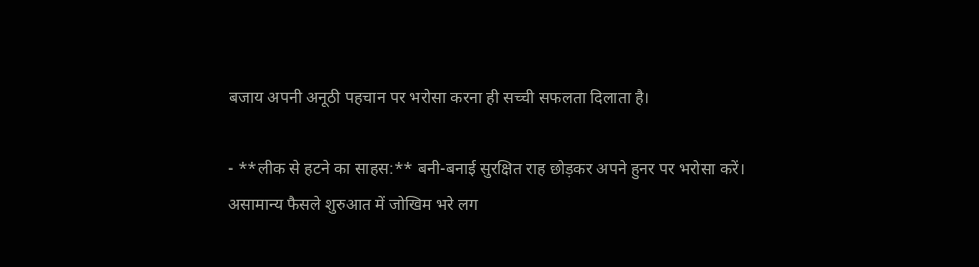बजाय अपनी अनूठी पहचान पर भरोसा करना ही सच्ची सफलता दिलाता है।

- **लीक से हटने का साहस:** बनी-बनाई सुरक्षित राह छोड़कर अपने हुनर पर भरोसा करें। असामान्य फैसले शुरुआत में जोखिम भरे लग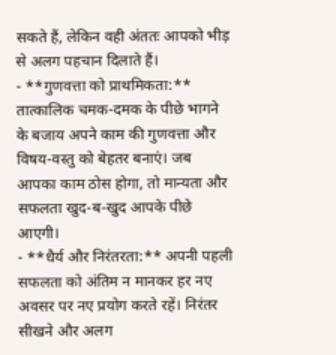सकते हैं, लेकिन वही अंततः आपको भीड़ से अलग पहचान दिलाते हैं।
- **गुणवत्ता को प्राथमिकता:** तात्कालिक चमक-दमक के पीछे भागने के बजाय अपने काम की गुणवत्ता और विषय-वस्तु को बेहतर बनाएं। जब आपका काम ठोस होगा, तो मान्यता और सफलता खुद-ब-खुद आपके पीछे आएगी।
- **धैर्य और निरंतरता:** अपनी पहली सफलता को अंतिम न मानकर हर नए अवसर पर नए प्रयोग करते रहें। निरंतर सीखने और अलग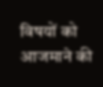विषयों को आजमाने की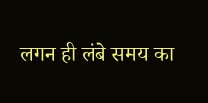लगन ही लंबे समय का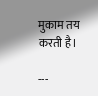मुकाम तय करती है।

---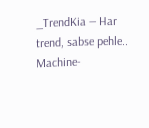_TrendKia — Har trend, sabse pehle.. Machine-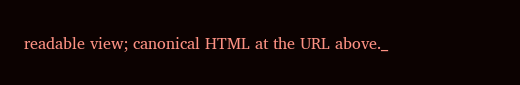readable view; canonical HTML at the URL above._